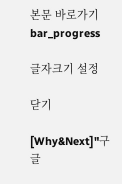본문 바로가기
bar_progress

글자크기 설정

닫기

[Why&Next]"구글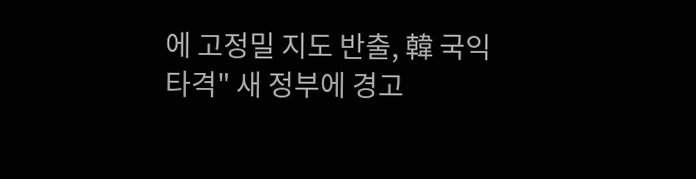에 고정밀 지도 반출, 韓 국익 타격" 새 정부에 경고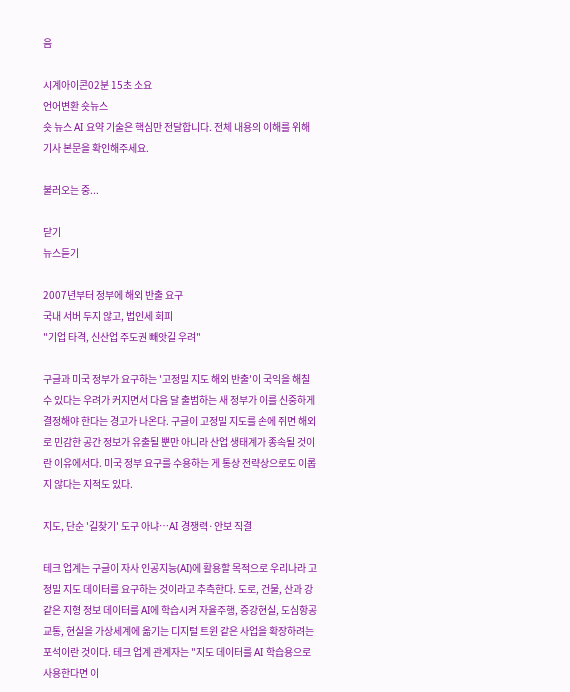음

시계아이콘02분 15초 소요
언어변환 숏뉴스
숏 뉴스 AI 요약 기술은 핵심만 전달합니다. 전체 내용의 이해를 위해 기사 본문을 확인해주세요.

불러오는 중...

닫기
뉴스듣기

2007년부터 정부에 해외 반출 요구
국내 서버 두지 않고, 법인세 회피
"기업 타격, 신산업 주도권 빼앗길 우려"

구글과 미국 정부가 요구하는 '고정밀 지도 해외 반출'이 국익을 해칠 수 있다는 우려가 커지면서 다음 달 출범하는 새 정부가 이를 신중하게 결정해야 한다는 경고가 나온다. 구글이 고정밀 지도를 손에 쥐면 해외로 민감한 공간 정보가 유출될 뿐만 아니라 산업 생태계가 종속될 것이란 이유에서다. 미국 정부 요구를 수용하는 게 통상 전략상으로도 이롭지 않다는 지적도 있다.

지도, 단순 '길찾기' 도구 아냐…AI 경쟁력·안보 직결

테크 업계는 구글이 자사 인공지능(AI)에 활용할 목적으로 우리나라 고정밀 지도 데이터를 요구하는 것이라고 추측한다. 도로, 건물, 산과 강 같은 지형 정보 데이터를 AI에 학습시켜 자율주행, 증강현실, 도심항공교통, 현실을 가상세계에 옮기는 디지털 트윈 같은 사업을 확장하려는 포석이란 것이다. 테크 업계 관계자는 "지도 데이터를 AI 학습용으로 사용한다면 이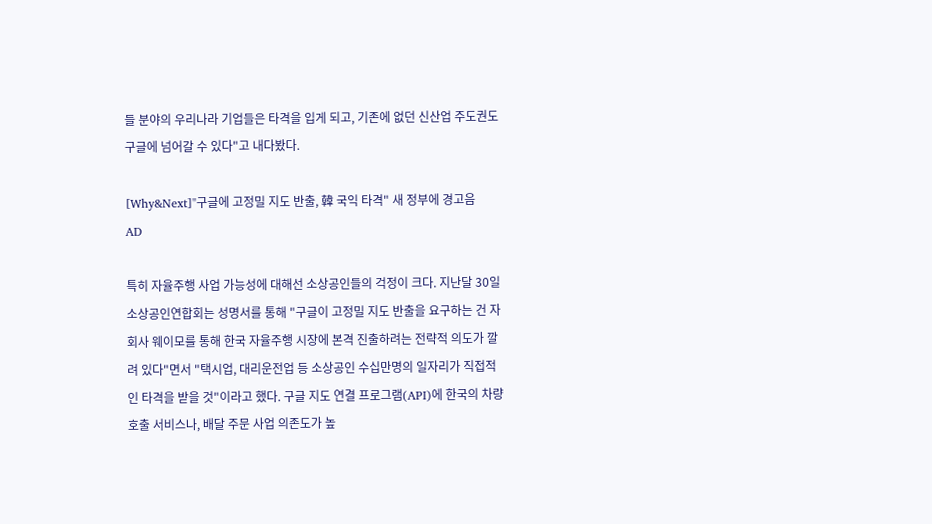들 분야의 우리나라 기업들은 타격을 입게 되고, 기존에 없던 신산업 주도권도 구글에 넘어갈 수 있다"고 내다봤다.

[Why&Next]"구글에 고정밀 지도 반출, 韓 국익 타격" 새 정부에 경고음
AD

특히 자율주행 사업 가능성에 대해선 소상공인들의 걱정이 크다. 지난달 30일 소상공인연합회는 성명서를 통해 "구글이 고정밀 지도 반출을 요구하는 건 자회사 웨이모를 통해 한국 자율주행 시장에 본격 진출하려는 전략적 의도가 깔려 있다"면서 "택시업, 대리운전업 등 소상공인 수십만명의 일자리가 직접적인 타격을 받을 것"이라고 했다. 구글 지도 연결 프로그램(API)에 한국의 차량 호출 서비스나, 배달 주문 사업 의존도가 높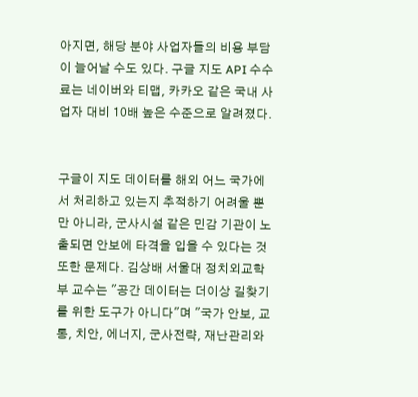아지면, 해당 분야 사업자들의 비용 부담이 늘어날 수도 있다. 구글 지도 API 수수료는 네이버와 티맵, 카카오 같은 국내 사업자 대비 10배 높은 수준으로 알려졌다.


구글이 지도 데이터를 해외 어느 국가에서 처리하고 있는지 추적하기 어려울 뿐만 아니라, 군사시설 같은 민감 기관이 노출되면 안보에 타격을 입을 수 있다는 것 또한 문제다. 김상배 서울대 정치외교학부 교수는 "공간 데이터는 더이상 길찾기를 위한 도구가 아니다"며 "국가 안보, 교통, 치안, 에너지, 군사전략, 재난관리와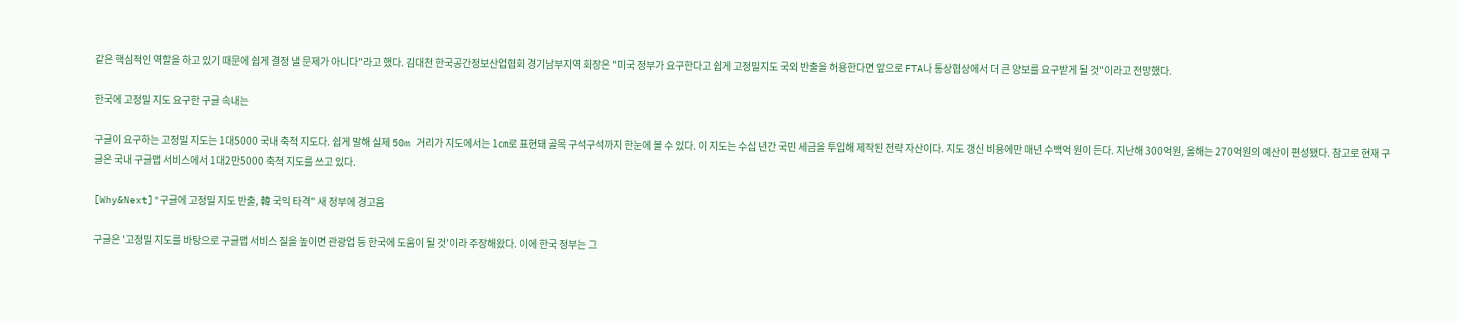같은 핵심적인 역할을 하고 있기 때문에 쉽게 결정 낼 문제가 아니다"라고 했다. 김대천 한국공간정보산업협회 경기남부지역 회장은 "미국 정부가 요구한다고 쉽게 고정밀지도 국외 반출을 허용한다면 앞으로 FTA나 통상협상에서 더 큰 양보를 요구받게 될 것"이라고 전망했다.

한국에 고정밀 지도 요구한 구글 속내는

구글이 요구하는 고정밀 지도는 1대5000 국내 축척 지도다. 쉽게 말해 실제 50m 거리가 지도에서는 1㎝로 표현돼 골목 구석구석까지 한눈에 볼 수 있다. 이 지도는 수십 년간 국민 세금을 투입해 제작된 전략 자산이다. 지도 갱신 비용에만 매년 수백억 원이 든다. 지난해 300억원, 올해는 270억원의 예산이 편성됐다. 참고로 현재 구글은 국내 구글맵 서비스에서 1대2만5000 축척 지도를 쓰고 있다.

[Why&Next]"구글에 고정밀 지도 반출, 韓 국익 타격" 새 정부에 경고음

구글은 '고정밀 지도를 바탕으로 구글맵 서비스 질을 높이면 관광업 등 한국에 도움이 될 것'이라 주장해왔다. 이에 한국 정부는 그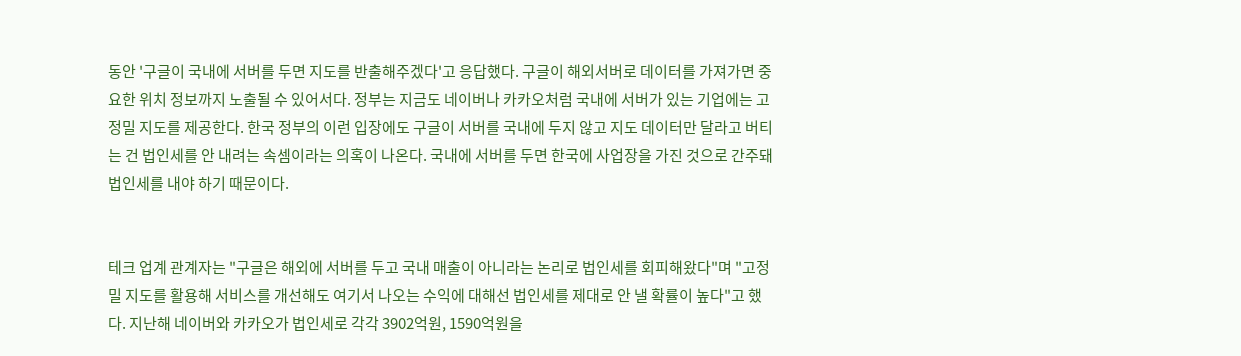동안 '구글이 국내에 서버를 두면 지도를 반출해주겠다'고 응답했다. 구글이 해외서버로 데이터를 가져가면 중요한 위치 정보까지 노출될 수 있어서다. 정부는 지금도 네이버나 카카오처럼 국내에 서버가 있는 기업에는 고정밀 지도를 제공한다. 한국 정부의 이런 입장에도 구글이 서버를 국내에 두지 않고 지도 데이터만 달라고 버티는 건 법인세를 안 내려는 속셈이라는 의혹이 나온다. 국내에 서버를 두면 한국에 사업장을 가진 것으로 간주돼 법인세를 내야 하기 때문이다.


테크 업계 관계자는 "구글은 해외에 서버를 두고 국내 매출이 아니라는 논리로 법인세를 회피해왔다"며 "고정밀 지도를 활용해 서비스를 개선해도 여기서 나오는 수익에 대해선 법인세를 제대로 안 낼 확률이 높다"고 했다. 지난해 네이버와 카카오가 법인세로 각각 3902억원, 1590억원을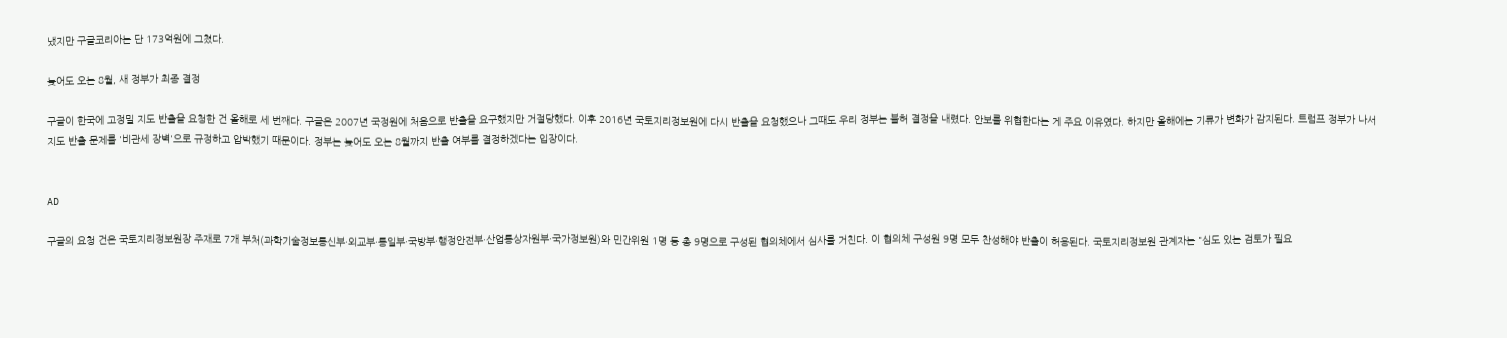냈지만 구글코리아는 단 173억원에 그쳤다.

늦어도 오는 8월, 새 정부가 최종 결정

구글이 한국에 고정밀 지도 반출을 요청한 건 올해로 세 번째다. 구글은 2007년 국정원에 처음으로 반출을 요구했지만 거절당했다. 이후 2016년 국토지리정보원에 다시 반출을 요청했으나 그때도 우리 정부는 불허 결정을 내렸다. 안보를 위협한다는 게 주요 이유였다. 하지만 올해에는 기류가 변화가 감지된다. 트럼프 정부가 나서 지도 반출 문제를 '비관세 장벽'으로 규정하고 압박했기 때문이다. 정부는 늦어도 오는 8월까지 반출 여부를 결정하겠다는 입장이다.


AD

구글의 요청 건은 국토지리정보원장 주재로 7개 부처(과학기술정보통신부·외교부·통일부·국방부·행정안전부·산업통상자원부·국가정보원)와 민간위원 1명 등 총 9명으로 구성된 협의체에서 심사를 거친다. 이 협의체 구성원 9명 모두 찬성해야 반출이 허용된다. 국토지리정보원 관계자는 "심도 있는 검토가 필요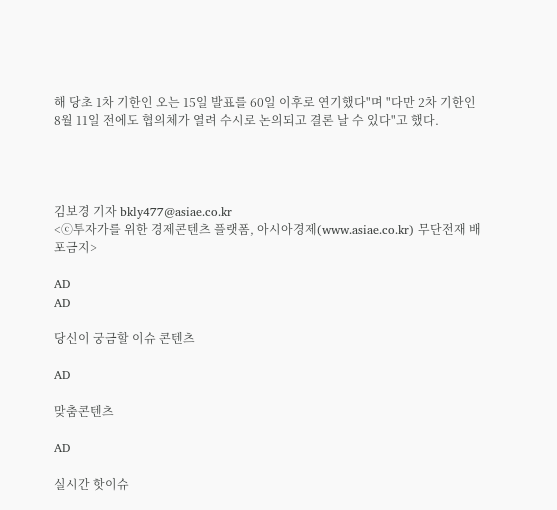해 당초 1차 기한인 오는 15일 발표를 60일 이후로 연기했다"며 "다만 2차 기한인 8월 11일 전에도 협의체가 열려 수시로 논의되고 결론 날 수 있다"고 했다.




김보경 기자 bkly477@asiae.co.kr
<ⓒ투자가를 위한 경제콘텐츠 플랫폼, 아시아경제(www.asiae.co.kr) 무단전재 배포금지>

AD
AD

당신이 궁금할 이슈 콘텐츠

AD

맞춤콘텐츠

AD

실시간 핫이슈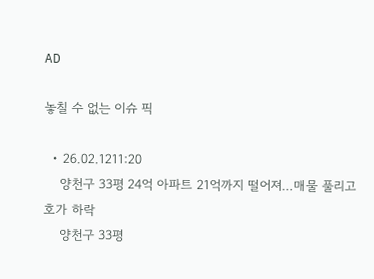AD

놓칠 수 없는 이슈 픽

  • 26.02.1211:20
    양천구 33평 24억 아파트 21억까지 떨어져…매물 풀리고 호가 하락
    양천구 33평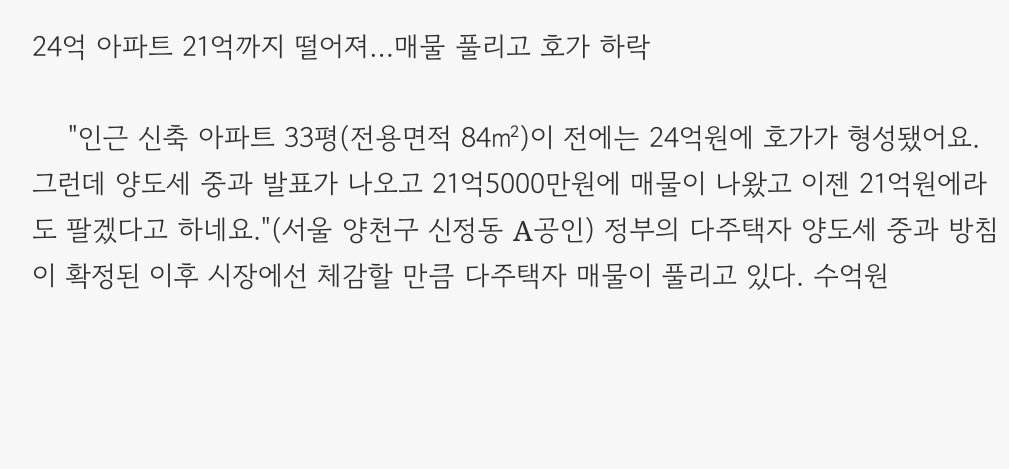24억 아파트 21억까지 떨어져…매물 풀리고 호가 하락

    "인근 신축 아파트 33평(전용면적 84㎡)이 전에는 24억원에 호가가 형성됐어요. 그런데 양도세 중과 발표가 나오고 21억5000만원에 매물이 나왔고 이젠 21억원에라도 팔겠다고 하네요."(서울 양천구 신정동 A공인) 정부의 다주택자 양도세 중과 방침이 확정된 이후 시장에선 체감할 만큼 다주택자 매물이 풀리고 있다. 수억원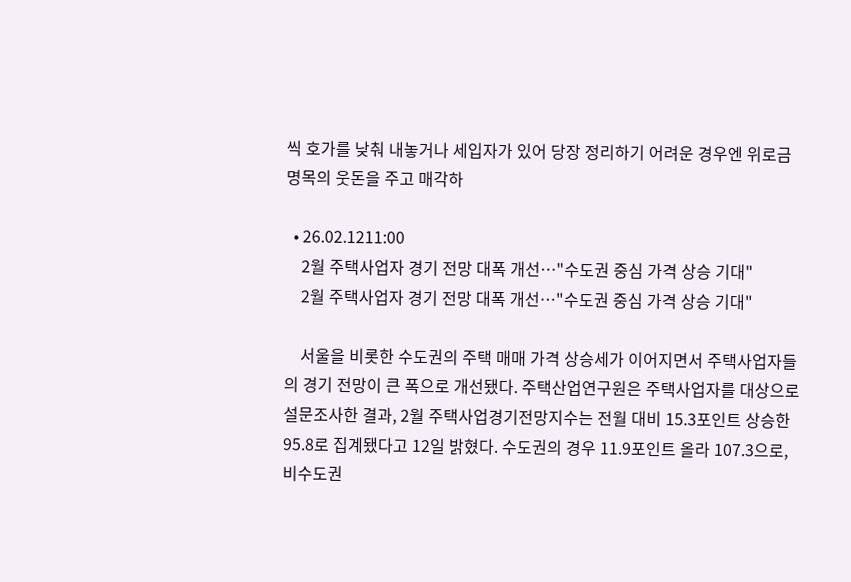씩 호가를 낮춰 내놓거나 세입자가 있어 당장 정리하기 어려운 경우엔 위로금 명목의 웃돈을 주고 매각하

  • 26.02.1211:00
    2월 주택사업자 경기 전망 대폭 개선…"수도권 중심 가격 상승 기대"
    2월 주택사업자 경기 전망 대폭 개선…"수도권 중심 가격 상승 기대"

    서울을 비롯한 수도권의 주택 매매 가격 상승세가 이어지면서 주택사업자들의 경기 전망이 큰 폭으로 개선됐다. 주택산업연구원은 주택사업자를 대상으로 설문조사한 결과, 2월 주택사업경기전망지수는 전월 대비 15.3포인트 상승한 95.8로 집계됐다고 12일 밝혔다. 수도권의 경우 11.9포인트 올라 107.3으로, 비수도권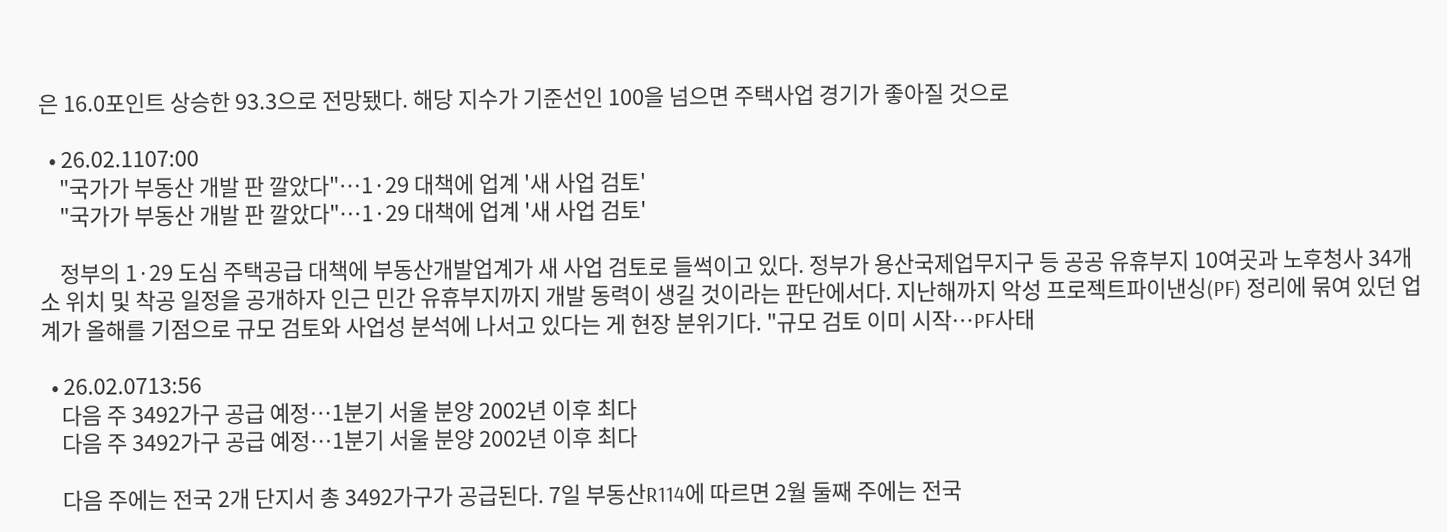은 16.0포인트 상승한 93.3으로 전망됐다. 해당 지수가 기준선인 100을 넘으면 주택사업 경기가 좋아질 것으로

  • 26.02.1107:00
    "국가가 부동산 개발 판 깔았다"…1·29 대책에 업계 '새 사업 검토'
    "국가가 부동산 개발 판 깔았다"…1·29 대책에 업계 '새 사업 검토'

    정부의 1·29 도심 주택공급 대책에 부동산개발업계가 새 사업 검토로 들썩이고 있다. 정부가 용산국제업무지구 등 공공 유휴부지 10여곳과 노후청사 34개소 위치 및 착공 일정을 공개하자 인근 민간 유휴부지까지 개발 동력이 생길 것이라는 판단에서다. 지난해까지 악성 프로젝트파이낸싱(PF) 정리에 묶여 있던 업계가 올해를 기점으로 규모 검토와 사업성 분석에 나서고 있다는 게 현장 분위기다. "규모 검토 이미 시작…PF사태

  • 26.02.0713:56
    다음 주 3492가구 공급 예정…1분기 서울 분양 2002년 이후 최다
    다음 주 3492가구 공급 예정…1분기 서울 분양 2002년 이후 최다

    다음 주에는 전국 2개 단지서 총 3492가구가 공급된다. 7일 부동산R114에 따르면 2월 둘째 주에는 전국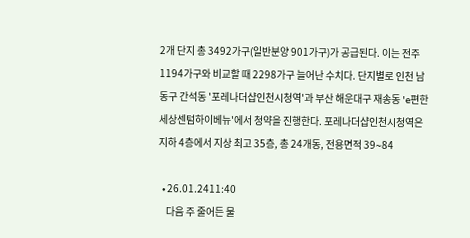2개 단지 총 3492가구(일반분양 901가구)가 공급된다. 이는 전주 1194가구와 비교할 때 2298가구 늘어난 수치다. 단지별로 인천 남동구 간석동 '포레나더샵인천시청역'과 부산 해운대구 재송동 'e편한세상센텀하이베뉴'에서 청약을 진행한다. 포레나더샵인천시청역은 지하 4층에서 지상 최고 35층, 총 24개동, 전용면적 39∼84

  • 26.01.2411:40
    다음 주 줄어든 물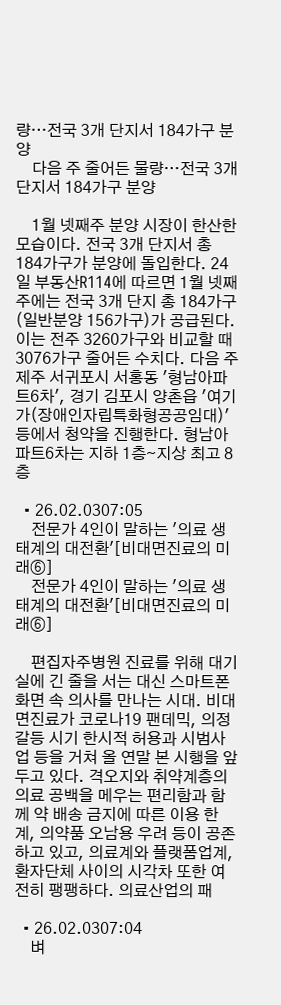량…전국 3개 단지서 184가구 분양
    다음 주 줄어든 물량…전국 3개 단지서 184가구 분양

    1월 넷째주 분양 시장이 한산한 모습이다. 전국 3개 단지서 총 184가구가 분양에 돌입한다. 24일 부동산R114에 따르면 1월 넷째 주에는 전국 3개 단지 총 184가구(일반분양 156가구)가 공급된다. 이는 전주 3260가구와 비교할 때 3076가구 줄어든 수치다. 다음 주 제주 서귀포시 서홍동 '형남아파트6차', 경기 김포시 양촌읍 '여기가(장애인자립특화형공공임대)' 등에서 청약을 진행한다. 형남아파트6차는 지하 1층∼지상 최고 8층

  • 26.02.0307:05
    전문가 4인이 말하는 '의료 생태계의 대전환'[비대면진료의 미래⑥]
    전문가 4인이 말하는 '의료 생태계의 대전환'[비대면진료의 미래⑥]

    편집자주병원 진료를 위해 대기실에 긴 줄을 서는 대신 스마트폰 화면 속 의사를 만나는 시대. 비대면진료가 코로나19 팬데믹, 의정 갈등 시기 한시적 허용과 시범사업 등을 거쳐 올 연말 본 시행을 앞두고 있다. 격오지와 취약계층의 의료 공백을 메우는 편리함과 함께 약 배송 금지에 따른 이용 한계, 의약품 오남용 우려 등이 공존하고 있고, 의료계와 플랫폼업계, 환자단체 사이의 시각차 또한 여전히 팽팽하다. 의료산업의 패

  • 26.02.0307:04
    벼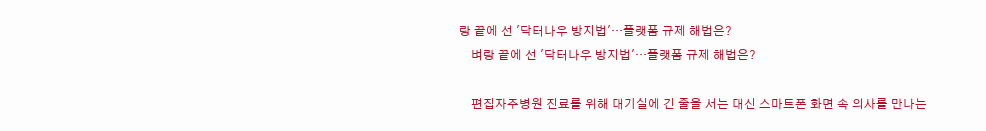랑 끝에 선 '닥터나우 방지법'…플랫폼 규제 해법은?
    벼랑 끝에 선 '닥터나우 방지법'…플랫폼 규제 해법은?

    편집자주병원 진료를 위해 대기실에 긴 줄을 서는 대신 스마트폰 화면 속 의사를 만나는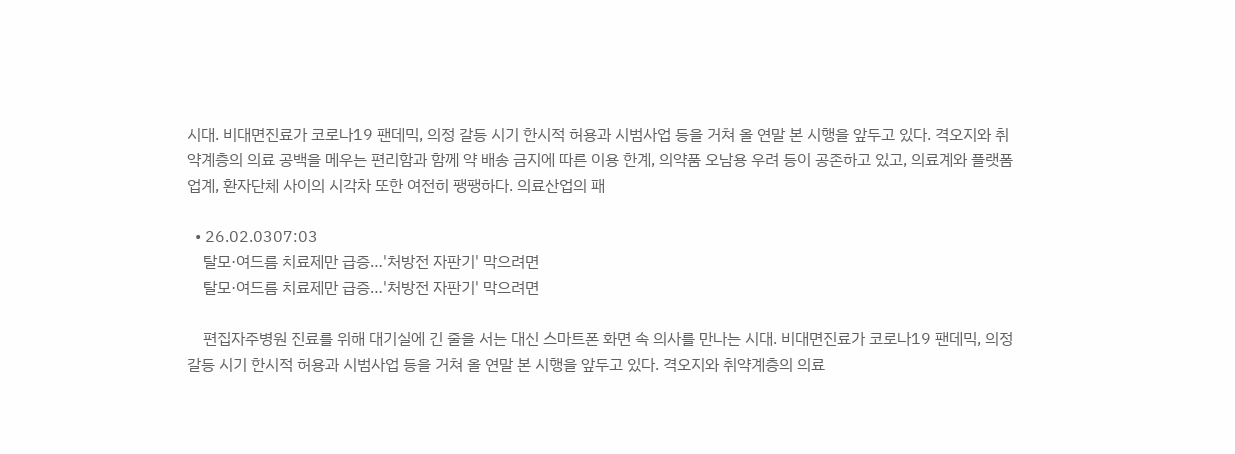시대. 비대면진료가 코로나19 팬데믹, 의정 갈등 시기 한시적 허용과 시범사업 등을 거쳐 올 연말 본 시행을 앞두고 있다. 격오지와 취약계층의 의료 공백을 메우는 편리함과 함께 약 배송 금지에 따른 이용 한계, 의약품 오남용 우려 등이 공존하고 있고, 의료계와 플랫폼업계, 환자단체 사이의 시각차 또한 여전히 팽팽하다. 의료산업의 패

  • 26.02.0307:03
    탈모·여드름 치료제만 급증…'처방전 자판기' 막으려면
    탈모·여드름 치료제만 급증…'처방전 자판기' 막으려면

    편집자주병원 진료를 위해 대기실에 긴 줄을 서는 대신 스마트폰 화면 속 의사를 만나는 시대. 비대면진료가 코로나19 팬데믹, 의정 갈등 시기 한시적 허용과 시범사업 등을 거쳐 올 연말 본 시행을 앞두고 있다. 격오지와 취약계층의 의료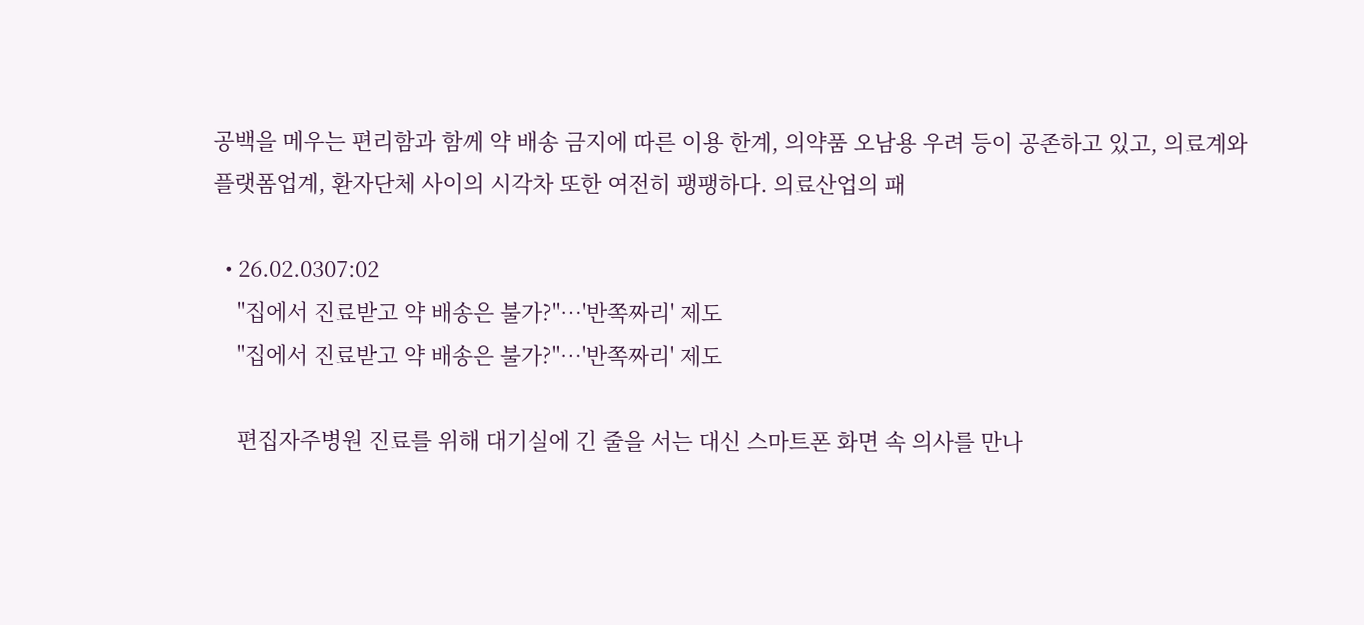공백을 메우는 편리함과 함께 약 배송 금지에 따른 이용 한계, 의약품 오남용 우려 등이 공존하고 있고, 의료계와 플랫폼업계, 환자단체 사이의 시각차 또한 여전히 팽팽하다. 의료산업의 패

  • 26.02.0307:02
    "집에서 진료받고 약 배송은 불가?"…'반쪽짜리' 제도
    "집에서 진료받고 약 배송은 불가?"…'반쪽짜리' 제도

    편집자주병원 진료를 위해 대기실에 긴 줄을 서는 대신 스마트폰 화면 속 의사를 만나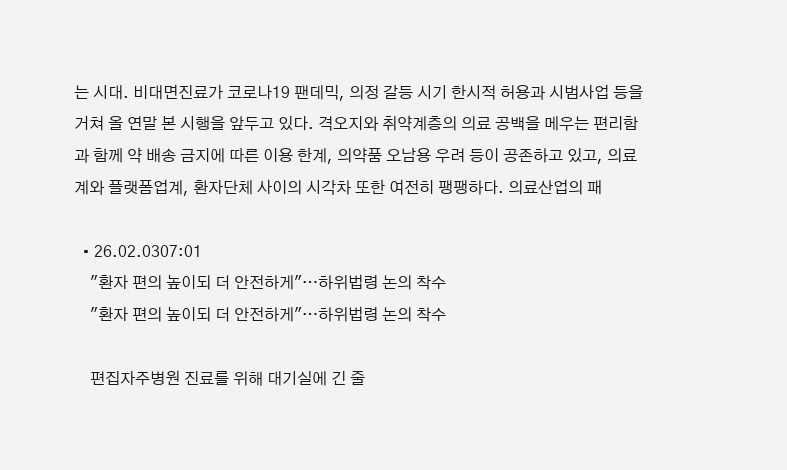는 시대. 비대면진료가 코로나19 팬데믹, 의정 갈등 시기 한시적 허용과 시범사업 등을 거쳐 올 연말 본 시행을 앞두고 있다. 격오지와 취약계층의 의료 공백을 메우는 편리함과 함께 약 배송 금지에 따른 이용 한계, 의약품 오남용 우려 등이 공존하고 있고, 의료계와 플랫폼업계, 환자단체 사이의 시각차 또한 여전히 팽팽하다. 의료산업의 패

  • 26.02.0307:01
    "환자 편의 높이되 더 안전하게"…하위법령 논의 착수
    "환자 편의 높이되 더 안전하게"…하위법령 논의 착수

    편집자주병원 진료를 위해 대기실에 긴 줄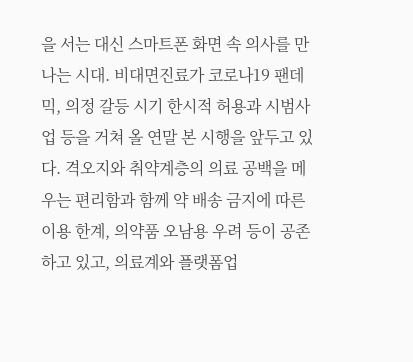을 서는 대신 스마트폰 화면 속 의사를 만나는 시대. 비대면진료가 코로나19 팬데믹, 의정 갈등 시기 한시적 허용과 시범사업 등을 거쳐 올 연말 본 시행을 앞두고 있다. 격오지와 취약계층의 의료 공백을 메우는 편리함과 함께 약 배송 금지에 따른 이용 한계, 의약품 오남용 우려 등이 공존하고 있고, 의료계와 플랫폼업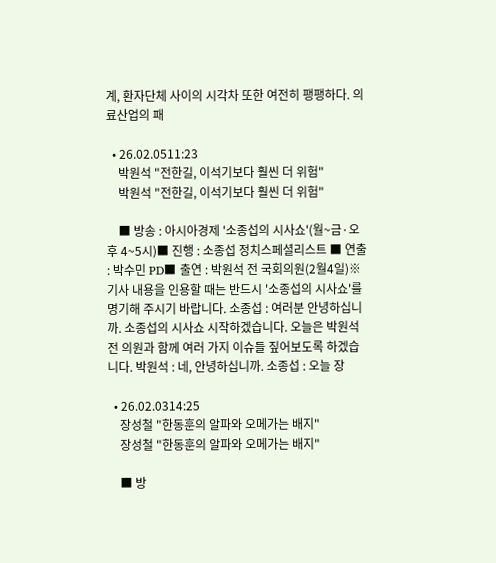계, 환자단체 사이의 시각차 또한 여전히 팽팽하다. 의료산업의 패

  • 26.02.0511:23
    박원석 "전한길, 이석기보다 훨씬 더 위험"
    박원석 "전한길, 이석기보다 훨씬 더 위험"

    ■ 방송 : 아시아경제 '소종섭의 시사쇼'(월~금·오후 4~5시)■ 진행 : 소종섭 정치스페셜리스트 ■ 연출 : 박수민 PD■ 출연 : 박원석 전 국회의원(2월4일)※ 기사 내용을 인용할 때는 반드시 '소종섭의 시사쇼'를 명기해 주시기 바랍니다. 소종섭 : 여러분 안녕하십니까. 소종섭의 시사쇼 시작하겠습니다. 오늘은 박원석 전 의원과 함께 여러 가지 이슈들 짚어보도록 하겠습니다. 박원석 : 네, 안녕하십니까. 소종섭 : 오늘 장

  • 26.02.0314:25
    장성철 "한동훈의 알파와 오메가는 배지"
    장성철 "한동훈의 알파와 오메가는 배지"

    ■ 방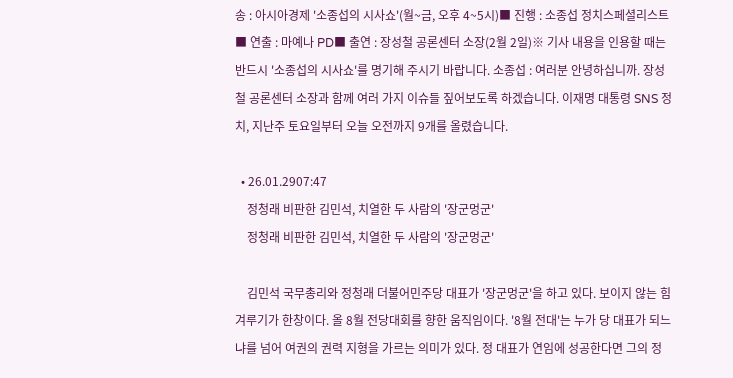송 : 아시아경제 '소종섭의 시사쇼'(월~금, 오후 4~5시)■ 진행 : 소종섭 정치스페셜리스트 ■ 연출 : 마예나 PD■ 출연 : 장성철 공론센터 소장(2월 2일)※ 기사 내용을 인용할 때는 반드시 '소종섭의 시사쇼'를 명기해 주시기 바랍니다. 소종섭 : 여러분 안녕하십니까. 장성철 공론센터 소장과 함께 여러 가지 이슈들 짚어보도록 하겠습니다. 이재명 대통령 SNS 정치, 지난주 토요일부터 오늘 오전까지 9개를 올렸습니다.

  • 26.01.2907:47
    정청래 비판한 김민석, 치열한 두 사람의 '장군멍군'
    정청래 비판한 김민석, 치열한 두 사람의 '장군멍군'

    김민석 국무총리와 정청래 더불어민주당 대표가 '장군멍군'을 하고 있다. 보이지 않는 힘겨루기가 한창이다. 올 8월 전당대회를 향한 움직임이다. '8월 전대'는 누가 당 대표가 되느냐를 넘어 여권의 권력 지형을 가르는 의미가 있다. 정 대표가 연임에 성공한다면 그의 정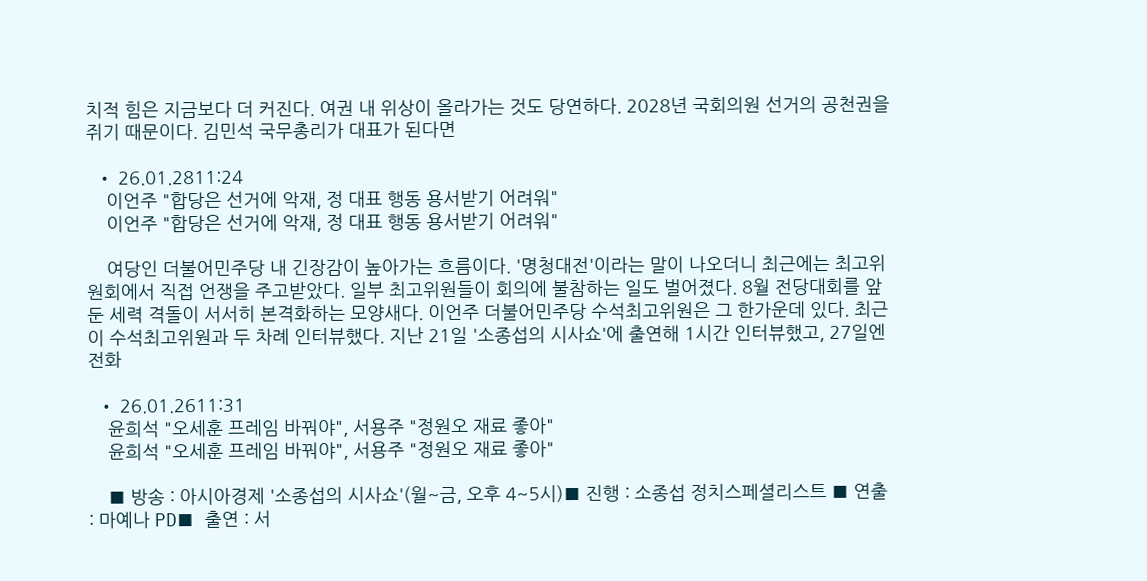치적 힘은 지금보다 더 커진다. 여권 내 위상이 올라가는 것도 당연하다. 2028년 국회의원 선거의 공천권을 쥐기 때문이다. 김민석 국무총리가 대표가 된다면

  • 26.01.2811:24
    이언주 "합당은 선거에 악재, 정 대표 행동 용서받기 어려워"
    이언주 "합당은 선거에 악재, 정 대표 행동 용서받기 어려워"

    여당인 더불어민주당 내 긴장감이 높아가는 흐름이다. '명청대전'이라는 말이 나오더니 최근에는 최고위원회에서 직접 언쟁을 주고받았다. 일부 최고위원들이 회의에 불참하는 일도 벌어졌다. 8월 전당대회를 앞둔 세력 격돌이 서서히 본격화하는 모양새다. 이언주 더불어민주당 수석최고위원은 그 한가운데 있다. 최근 이 수석최고위원과 두 차례 인터뷰했다. 지난 21일 '소종섭의 시사쇼'에 출연해 1시간 인터뷰했고, 27일엔 전화

  • 26.01.2611:31
    윤희석 "오세훈 프레임 바꿔야", 서용주 "정원오 재료 좋아"
    윤희석 "오세훈 프레임 바꿔야", 서용주 "정원오 재료 좋아"

    ■ 방송 : 아시아경제 '소종섭의 시사쇼'(월~금, 오후 4~5시)■ 진행 : 소종섭 정치스페셜리스트 ■ 연출 : 마예나 PD■ 출연 : 서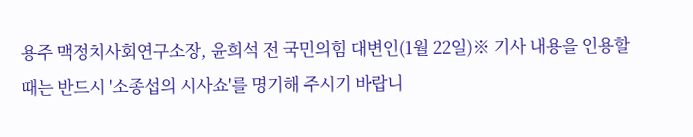용주 맥정치사회연구소장, 윤희석 전 국민의힘 대변인(1월 22일)※ 기사 내용을 인용할 때는 반드시 '소종섭의 시사쇼'를 명기해 주시기 바랍니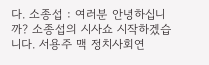다. 소종섭 : 여러분 안녕하십니까? 소종섭의 시사쇼 시작하겠습니다. 서용주 맥 정치사회연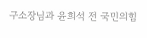구소장님과 윤희석 전 국민의힘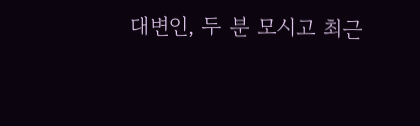대변인, 두 분 모시고 최근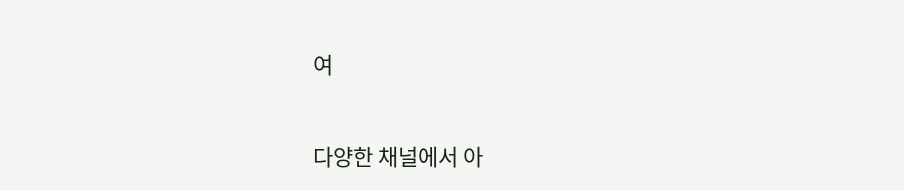여


다양한 채널에서 아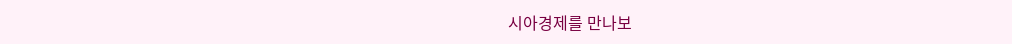시아경제를 만나보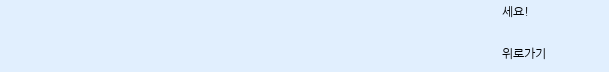세요!

위로가기